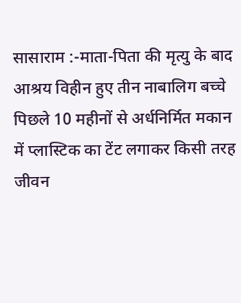सासाराम :-माता-पिता की मृत्यु के बाद आश्रय विहीन हुए तीन नाबालिग बच्चे पिछले 10 महीनों से अर्धनिर्मित मकान में प्लास्टिक का टेंट लगाकर किसी तरह जीवन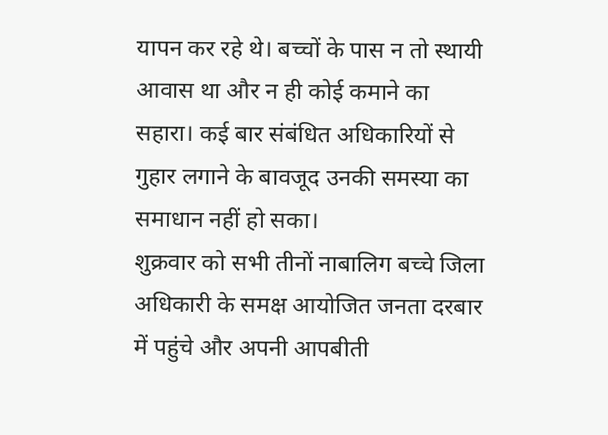यापन कर रहे थे। बच्चों के पास न तो स्थायी आवास था और न ही कोई कमाने का सहारा। कई बार संबंधित अधिकारियों से गुहार लगाने के बावजूद उनकी समस्या का समाधान नहीं हो सका।
शुक्रवार को सभी तीनों नाबालिग बच्चे जिला अधिकारी के समक्ष आयोजित जनता दरबार में पहुंचे और अपनी आपबीती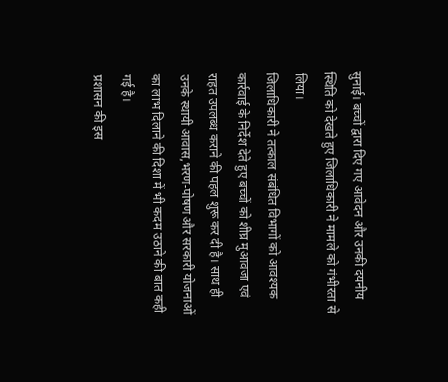सुनाई। बच्चों द्वारा दिए गए आवेदन और उनकी दयनीय स्थिति को देखते हुए जिलाधिकारी ने मामले को गंभीरता से लिया।
जिलाधिकारी ने तत्काल संबंधित विभागों को आवश्यक कार्रवाई के निर्देश देते हुए बच्चों को शीघ्र मुआवजा एवं राहत उपलब्ध कराने की पहल शुरू कर दी है। साथ ही उनके स्थायी आवास,भरण-पोषण और सरकारी योजनाओं का लाभ दिलाने की दिशा में भी कदम उठाने की बात कही गई है।
प्रशासन की इस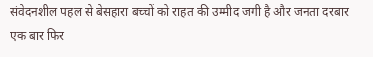संवेदनशील पहल से बेसहारा बच्चों को राहत की उम्मीद जगी है और जनता दरबार एक बार फिर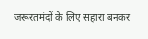जरूरतमंदों के लिए सहारा बनकर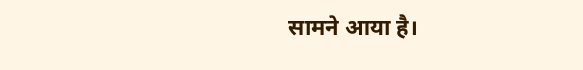सामने आया है।